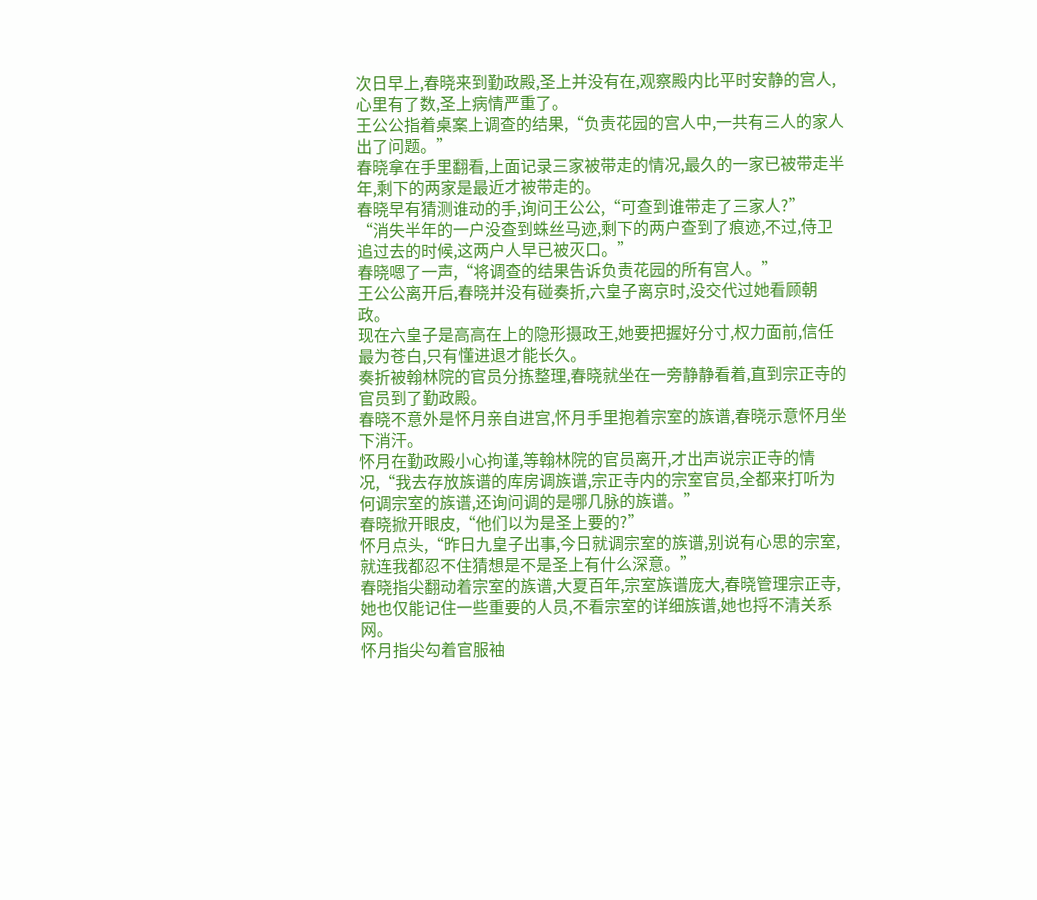次日早上,春晓来到勤政殿,圣上并没有在,观察殿内比平时安静的宫人,心里有了数,圣上病情严重了。
王公公指着桌案上调查的结果,“负责花园的宫人中,一共有三人的家人出了问题。”
春晓拿在手里翻看,上面记录三家被带走的情况,最久的一家已被带走半年,剩下的两家是最近才被带走的。
春晓早有猜测谁动的手,询问王公公,“可查到谁带走了三家人?”
“消失半年的一户没查到蛛丝马迹,剩下的两户查到了痕迹,不过,侍卫追过去的时候,这两户人早已被灭口。”
春晓嗯了一声,“将调查的结果告诉负责花园的所有宫人。”
王公公离开后,春晓并没有碰奏折,六皇子离京时,没交代过她看顾朝政。
现在六皇子是高高在上的隐形摄政王,她要把握好分寸,权力面前,信任最为苍白,只有懂进退才能长久。
奏折被翰林院的官员分拣整理,春晓就坐在一旁静静看着,直到宗正寺的官员到了勤政殿。
春晓不意外是怀月亲自进宫,怀月手里抱着宗室的族谱,春晓示意怀月坐下消汗。
怀月在勤政殿小心拘谨,等翰林院的官员离开,才出声说宗正寺的情况,“我去存放族谱的库房调族谱,宗正寺内的宗室官员,全都来打听为何调宗室的族谱,还询问调的是哪几脉的族谱。”
春晓掀开眼皮,“他们以为是圣上要的?”
怀月点头,“昨日九皇子出事,今日就调宗室的族谱,别说有心思的宗室,就连我都忍不住猜想是不是圣上有什么深意。”
春晓指尖翻动着宗室的族谱,大夏百年,宗室族谱庞大,春晓管理宗正寺,她也仅能记住一些重要的人员,不看宗室的详细族谱,她也捋不清关系网。
怀月指尖勾着官服袖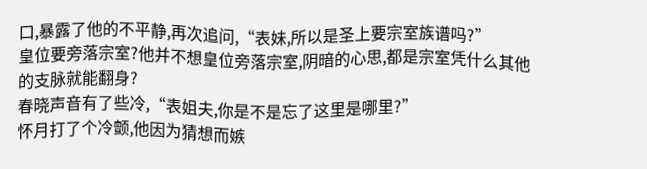口,暴露了他的不平静,再次追问,“表妹,所以是圣上要宗室族谱吗?”
皇位要旁落宗室?他并不想皇位旁落宗室,阴暗的心思,都是宗室凭什么其他的支脉就能翻身?
春晓声音有了些冷,“表姐夫,你是不是忘了这里是哪里?”
怀月打了个冷颤,他因为猜想而嫉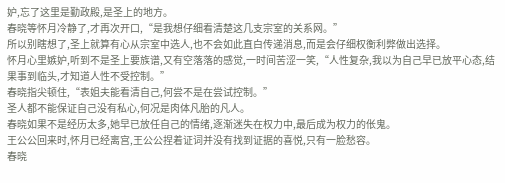妒,忘了这里是勤政殿,是圣上的地方。
春晓等怀月冷静了,才再次开口,“是我想仔细看清楚这几支宗室的关系网。”
所以别瞎想了,圣上就算有心从宗室中选人,也不会如此直白传递消息,而是会仔细权衡利弊做出选择。
怀月心里嫉妒,听到不是圣上要族谱,又有空落落的感觉,一时间苦涩一笑,“人性复杂,我以为自己早已放平心态,结果事到临头,才知道人性不受控制。”
春晓指尖顿住,“表姐夫能看清自己,何尝不是在尝试控制。”
圣人都不能保证自己没有私心,何况是肉体凡胎的凡人。
春晓如果不是经历太多,她早已放任自己的情绪,逐渐迷失在权力中,最后成为权力的伥鬼。
王公公回来时,怀月已经离宫,王公公捏着证词并没有找到证据的喜悦,只有一脸愁容。
春晓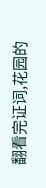翻看完证词,花园的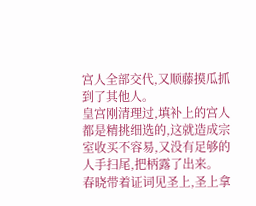宫人全部交代,又顺藤摸瓜抓到了其他人。
皇宫刚清理过,填补上的宫人都是精挑细选的,这就造成宗室收买不容易,又没有足够的人手扫尾,把柄露了出来。
春晓带着证词见圣上,圣上拿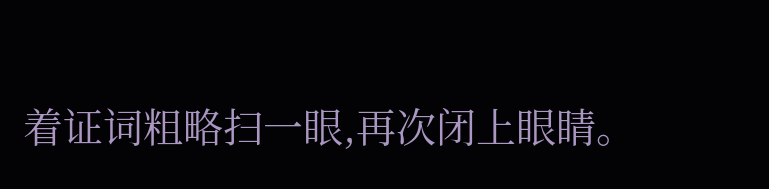着证词粗略扫一眼,再次闭上眼睛。